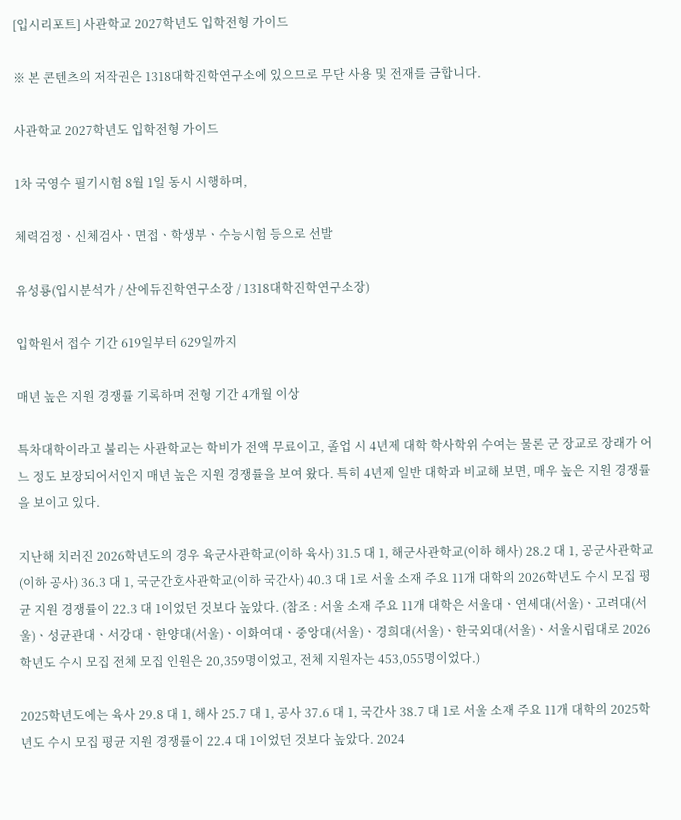[입시리포트] 사관학교 2027학년도 입학전형 가이드

※ 본 콘텐츠의 저작권은 1318대학진학연구소에 있으므로 무단 사용 및 전재를 금합니다.

사관학교 2027학년도 입학전형 가이드

1차 국영수 필기시험 8월 1일 동시 시행하며,

체력검정ㆍ신체검사ㆍ면접ㆍ학생부ㆍ수능시험 등으로 선발

유성룡(입시분석가 / 산에듀진학연구소장 / 1318대학진학연구소장)

입학원서 접수 기간 619일부터 629일까지

매년 높은 지원 경쟁률 기록하며 전형 기간 4개월 이상

특차대학이라고 불리는 사관학교는 학비가 전액 무료이고, 졸업 시 4년제 대학 학사학위 수여는 물론 군 장교로 장래가 어느 정도 보장되어서인지 매년 높은 지원 경쟁률을 보여 왔다. 특히 4년제 일반 대학과 비교해 보면, 매우 높은 지원 경쟁률을 보이고 있다.

지난해 치러진 2026학년도의 경우 육군사관학교(이하 육사) 31.5 대 1, 해군사관학교(이하 해사) 28.2 대 1, 공군사관학교(이하 공사) 36.3 대 1, 국군간호사관학교(이하 국간사) 40.3 대 1로 서울 소재 주요 11개 대학의 2026학년도 수시 모집 평균 지원 경쟁률이 22.3 대 1이었던 것보다 높았다. (참조 : 서울 소재 주요 11개 대학은 서울대ㆍ연세대(서울)ㆍ고려대(서울)ㆍ성균관대ㆍ서강대ㆍ한양대(서울)ㆍ이화여대ㆍ중앙대(서울)ㆍ경희대(서울)ㆍ한국외대(서울)ㆍ서울시립대로 2026학년도 수시 모집 전체 모집 인원은 20,359명이었고, 전체 지원자는 453,055명이었다.)

2025학년도에는 육사 29.8 대 1, 해사 25.7 대 1, 공사 37.6 대 1, 국간사 38.7 대 1로 서울 소재 주요 11개 대학의 2025학년도 수시 모집 평균 지원 경쟁률이 22.4 대 1이었던 것보다 높았다. 2024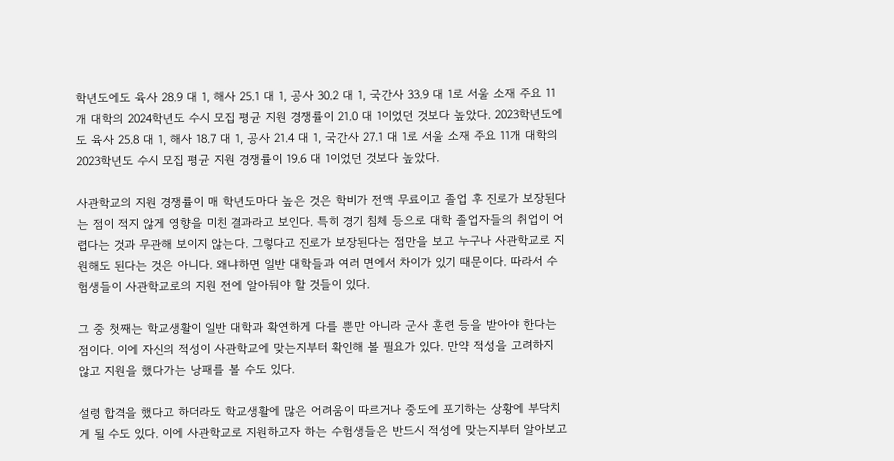학년도에도 육사 28.9 대 1, 해사 25.1 대 1, 공사 30.2 대 1, 국간사 33.9 대 1로 서울 소재 주요 11개 대학의 2024학년도 수시 모집 평균 지원 경쟁률이 21.0 대 1이었던 것보다 높았다. 2023학년도에도 육사 25.8 대 1, 해사 18.7 대 1, 공사 21.4 대 1, 국간사 27.1 대 1로 서울 소재 주요 11개 대학의 2023학년도 수시 모집 평균 지원 경쟁률이 19.6 대 1이었던 것보다 높았다.

사관학교의 지원 경쟁률이 매 학년도마다 높은 것은 학비가 전액 무료이고 졸업 후 진로가 보장된다는 점이 적지 않게 영향을 미친 결과라고 보인다. 특히 경기 침체 등으로 대학 졸업자들의 취업이 어렵다는 것과 무관해 보이지 않는다. 그렇다고 진로가 보장된다는 점만을 보고 누구나 사관학교로 지원해도 된다는 것은 아니다. 왜냐하면 일반 대학들과 여러 면에서 차이가 있기 때문이다. 따라서 수험생들이 사관학교로의 지원 전에 알아둬야 할 것들이 있다.

그 중 첫째는 학교생활이 일반 대학과 확연하게 다를 뿐만 아니라 군사 훈련 등을 받아야 한다는 점이다. 이에 자신의 적성이 사관학교에 맞는지부터 확인해 볼 필요가 있다. 만약 적성을 고려하지 않고 지원을 했다가는 낭패를 볼 수도 있다.

설령 합격을 했다고 하더라도 학교생활에 많은 어려움이 따르거나 중도에 포기하는 상황에 부닥치게 될 수도 있다. 이에 사관학교로 지원하고자 하는 수험생들은 반드시 적성에 맞는지부터 알아보고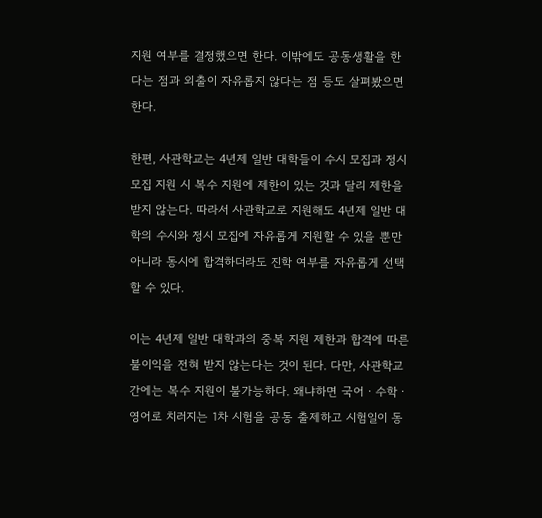지원 여부를 결정했으면 한다. 이밖에도 공동생활을 한다는 점과 외출이 자유롭지 않다는 점 등도 살펴봤으면 한다.

한편, 사관학교는 4년제 일반 대학들이 수시 모집과 정시 모집 지원 시 복수 지원에 제한이 있는 것과 달리 제한을 받지 않는다. 따라서 사관학교로 지원해도 4년제 일반 대학의 수시와 정시 모집에 자유롭게 지원할 수 있을 뿐만 아니라 동시에 합격하더라도 진학 여부를 자유롭게 선택할 수 있다.

이는 4년제 일반 대학과의 중복 지원 제한과 합격에 따른 불이익을 전혀 받지 않는다는 것이 된다. 다만, 사관학교 간에는 복수 지원이 불가능하다. 왜냐하면 국어ㆍ수학ㆍ영어로 치러지는 1차 시험을 공동 출제하고 시험일이 동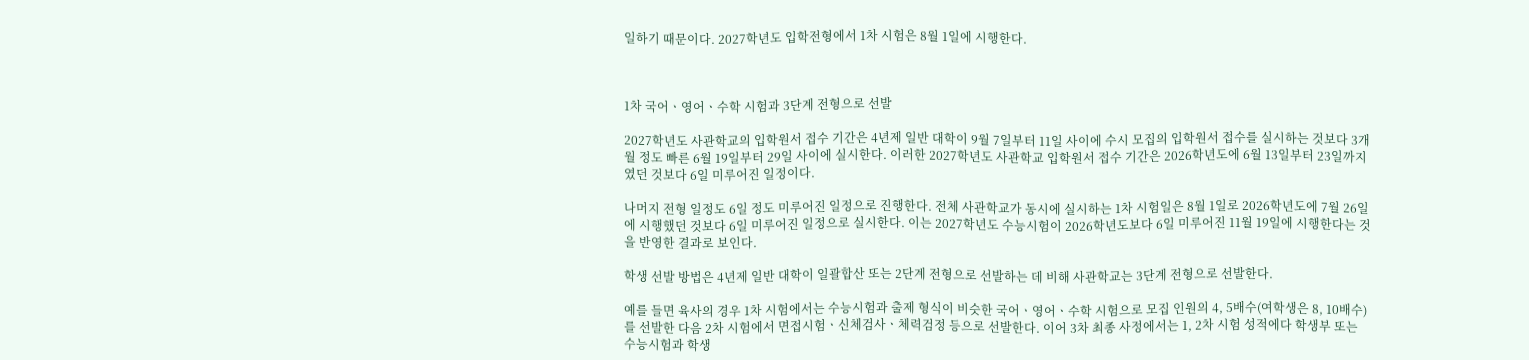일하기 때문이다. 2027학년도 입학전형에서 1차 시험은 8월 1일에 시행한다.



1차 국어ㆍ영어ㆍ수학 시험과 3단계 전형으로 선발

2027학년도 사관학교의 입학원서 접수 기간은 4년제 일반 대학이 9월 7일부터 11일 사이에 수시 모집의 입학원서 접수를 실시하는 것보다 3개월 정도 빠른 6월 19일부터 29일 사이에 실시한다. 이러한 2027학년도 사관학교 입학원서 접수 기간은 2026학년도에 6월 13일부터 23일까지였던 것보다 6일 미루어진 일정이다.

나머지 전형 일정도 6일 정도 미루어진 일정으로 진행한다. 전체 사관학교가 동시에 실시하는 1차 시험일은 8월 1일로 2026학년도에 7월 26일에 시행했던 것보다 6일 미루어진 일정으로 실시한다. 이는 2027학년도 수능시험이 2026학년도보다 6일 미루어진 11월 19일에 시행한다는 것을 반영한 결과로 보인다.

학생 선발 방법은 4년제 일반 대학이 일괄합산 또는 2단계 전형으로 선발하는 데 비해 사관학교는 3단계 전형으로 선발한다.

예를 들면 육사의 경우 1차 시험에서는 수능시험과 출제 형식이 비슷한 국어ㆍ영어ㆍ수학 시험으로 모집 인원의 4, 5배수(여학생은 8, 10배수)를 선발한 다음 2차 시험에서 면접시험ㆍ신체검사ㆍ체력검정 등으로 선발한다. 이어 3차 최종 사정에서는 1, 2차 시험 성적에다 학생부 또는 수능시험과 학생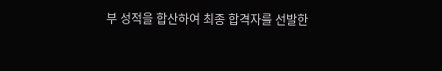부 성적을 합산하여 최종 합격자를 선발한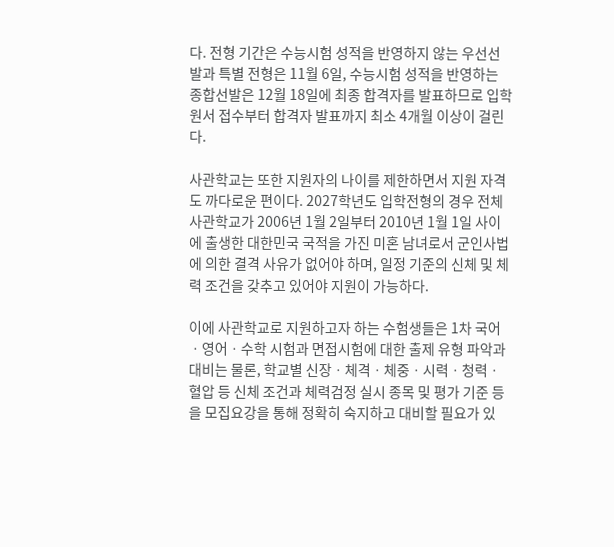다. 전형 기간은 수능시험 성적을 반영하지 않는 우선선발과 특별 전형은 11월 6일, 수능시험 성적을 반영하는 종합선발은 12월 18일에 최종 합격자를 발표하므로 입학원서 접수부터 합격자 발표까지 최소 4개월 이상이 걸린다.

사관학교는 또한 지원자의 나이를 제한하면서 지원 자격도 까다로운 편이다. 2027학년도 입학전형의 경우 전체 사관학교가 2006년 1월 2일부터 2010년 1월 1일 사이에 출생한 대한민국 국적을 가진 미혼 남녀로서 군인사법에 의한 결격 사유가 없어야 하며, 일정 기준의 신체 및 체력 조건을 갖추고 있어야 지원이 가능하다.

이에 사관학교로 지원하고자 하는 수험생들은 1차 국어ㆍ영어ㆍ수학 시험과 면접시험에 대한 출제 유형 파악과 대비는 물론, 학교별 신장ㆍ체격ㆍ체중ㆍ시력ㆍ청력ㆍ혈압 등 신체 조건과 체력검정 실시 종목 및 평가 기준 등을 모집요강을 통해 정확히 숙지하고 대비할 필요가 있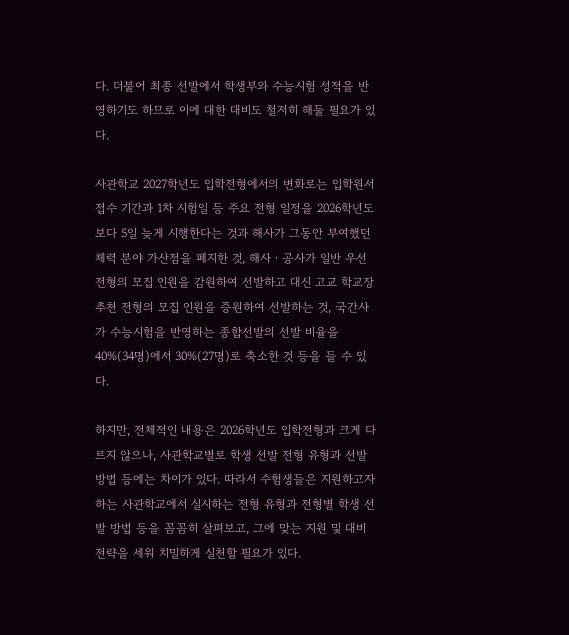다. 더불어 최종 선발에서 학생부와 수능시험 성적을 반영하기도 하므로 이에 대한 대비도 철저히 해둘 필요가 있다.

사관학교 2027학년도 입학전형에서의 변화로는 입학원서 접수 기간과 1차 시험일 등 주요 전형 일정을 2026학년도보다 5일 늦게 시행한다는 것과 해사가 그동안 부여했던 체력 분야 가산점을 폐지한 것, 해사ㆍ공사가 일반 우선 전형의 모집 인원을 감원하여 선발하고 대신 고교 학교장 추천 전형의 모집 인원을 증원하여 선발하는 것, 국간사가 수능시험을 반영하는 종합선발의 선발 비율을 40%(34명)에서 30%(27명)로 축소한 것 등을 들 수 있다.

하지만, 전체적인 내용은 2026학년도 입학전형과 크게 다르지 않으나, 사관학교별로 학생 선발 전형 유형과 선발 방법 등에는 차이가 있다. 따라서 수험생들은 지원하고자 하는 사관학교에서 실시하는 전형 유형과 전형별 학생 선발 방법 등을 꼼꼼히 살펴보고, 그에 맞는 지원 및 대비 전략을 세워 치밀하게 실천할 필요가 있다.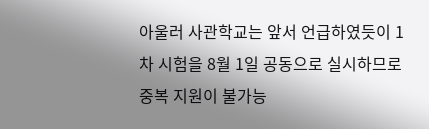아울러 사관학교는 앞서 언급하였듯이 1차 시험을 8월 1일 공동으로 실시하므로 중복 지원이 불가능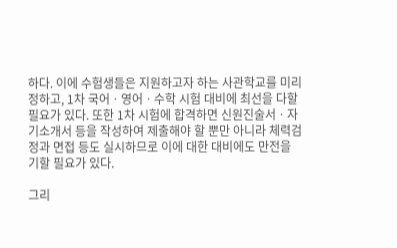하다. 이에 수험생들은 지원하고자 하는 사관학교를 미리 정하고, 1차 국어ㆍ영어ㆍ수학 시험 대비에 최선을 다할 필요가 있다. 또한 1차 시험에 합격하면 신원진술서ㆍ자기소개서 등을 작성하여 제출해야 할 뿐만 아니라 체력검정과 면접 등도 실시하므로 이에 대한 대비에도 만전을 기할 필요가 있다.

그리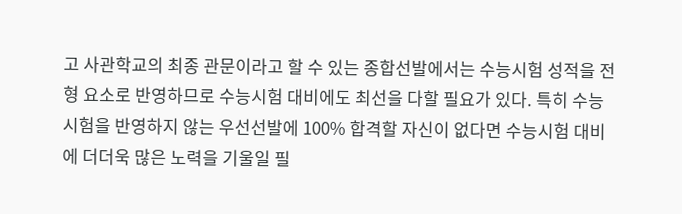고 사관학교의 최종 관문이라고 할 수 있는 종합선발에서는 수능시험 성적을 전형 요소로 반영하므로 수능시험 대비에도 최선을 다할 필요가 있다. 특히 수능시험을 반영하지 않는 우선선발에 100% 합격할 자신이 없다면 수능시험 대비에 더더욱 많은 노력을 기울일 필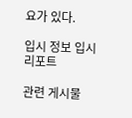요가 있다.

입시 정보 입시 리포트

관련 게시물